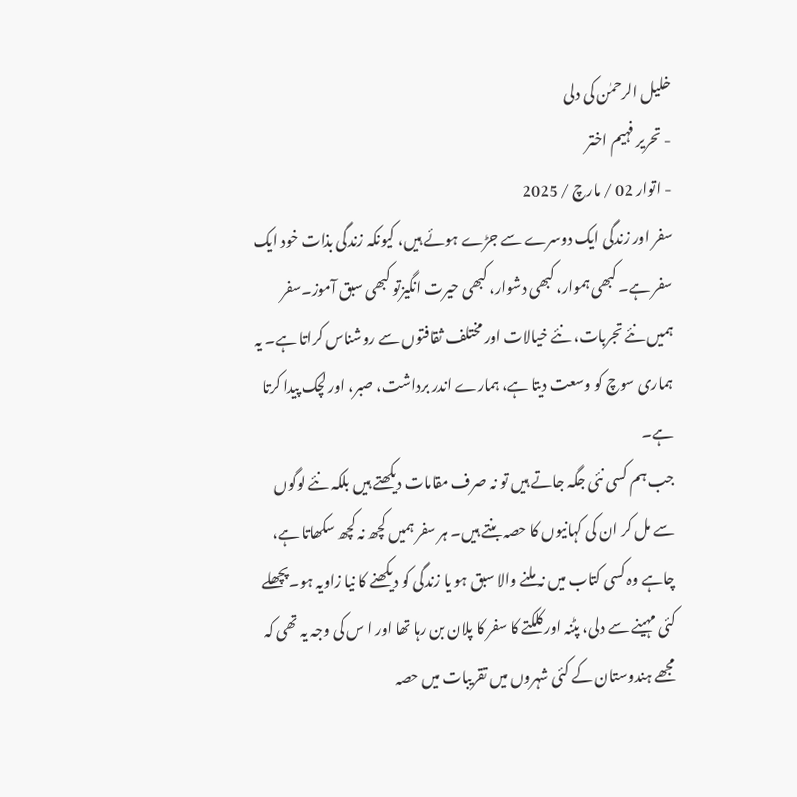خلیل الرحمٰن کی دلی
- تحریر فہیم اختر
- اتوار 02 / مارچ / 2025
سفر اور زندگی ایک دوسرے سے جڑے ہوئے ہیں، کیونکہ زندگی بذات خود ایک سفر ہے۔ کبھی ہموار، کبھی دشوار، کبھی حیرت انگیزتو کبھی سبق آموز۔سفر ہمیں نئے تجربات، نئے خیالات اور مختلف ثقافتوں سے روشناس کراتا ہے۔ یہ ہماری سوچ کو وسعت دیتا ہے، ہمارے اندر برداشت، صبر، اور لچک پیدا کرتا ہے۔
جب ہم کسی نئی جگہ جاتے ہیں تو نہ صرف مقامات دیکھتے ہیں بلکہ نئے لوگوں سے مل کر ان کی کہانیوں کا حصہ بنتے ہیں۔ ہر سفر ہمیں کچھ نہ کچھ سکھاتا ہے، چاہے وہ کسی کتاب میں نہ ملنے والا سبق ہو یا زندگی کو دیکھنے کا نیا زاویہ ہو۔پچھلے کئی مہینے سے دلی، پٹنہ اور کلکتے کا سفر کا پلان بن رہا تھا اور ا س کی وجہ یہ تھی کہ مجھے ہندوستان کے کئی شہروں میں تقریبات میں حصہ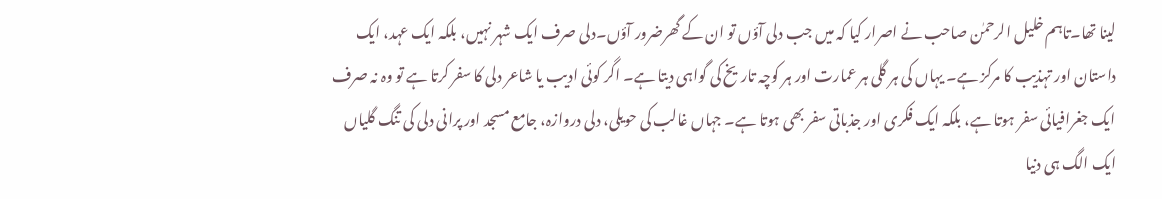لینا تھا۔تاہم خلیل الرحمٰن صاحب نے اصرار کیا کہ میں جب دلی آؤں تو ان کے گھرضرور آؤں۔دلی صرف ایک شہر نہیں، بلکہ ایک عہد، ایک داستان اور تہذیب کا مرکز ہے۔ یہاں کی ہر گلی ہر عمارت اور ہر کوچہ تاریخ کی گواہی دیتا ہے۔ اگر کوئی ادیب یا شاعر دلی کا سفر کرتا ہے تو وہ نہ صرف ایک جغرافیائی سفر ہوتا ہے، بلکہ ایک فکری اور جذباتی سفر بھی ہوتا ہے۔ جہاں غالب کی حویلی، دلی دروازہ، جامع مسجد اور پرانی دلی کی تنگ گلیاں ایک الگ ہی دنیا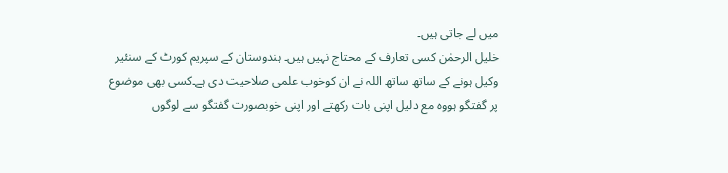میں لے جاتی ہیں۔
خلیل الرحمٰن کسی تعارف کے محتاج نہیں ہیں۔ ہندوستان کے سپریم کورٹ کے سنئیر وکیل ہونے کے ساتھ ساتھ اللہ نے ان کوخوب علمی صلاحیت دی ہے۔کسی بھی موضوع پر گفتگو ہووہ مع دلیل اپنی بات رکھتے اور اپنی خوبصورت گفتگو سے لوگوں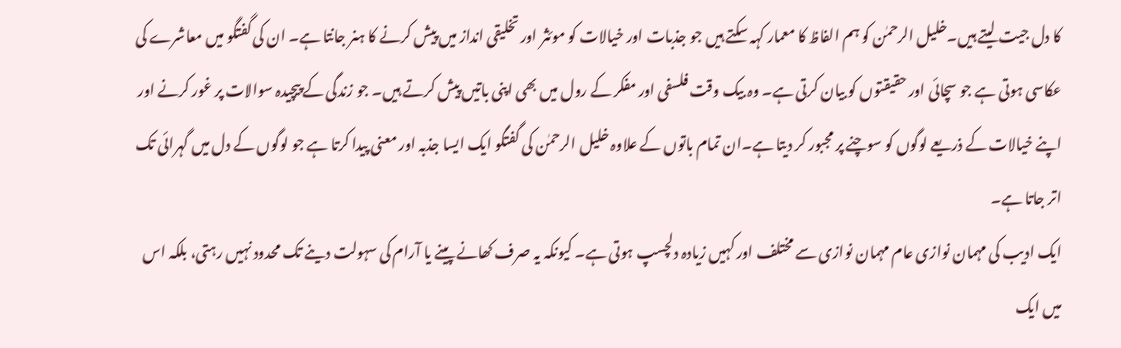کا دل جیت لیتے ہیں۔خلیل الرحمٰن کو ہم الفاظ کا معمار کہہ سکتے ہیں جو جذبات اور خیالات کو موئثر اور تخلیقی انداز میں پیش کرنے کا ہنر جانتا ہے۔ ان کی گفتگو میں معاشرے کی عکاسی ہوتی ہے جو سچائی اور حقیقتوں کو بیان کرتی ہے۔ وہ بیک وقت فلسفی اور مفکر کے رول میں بھی اپنی باتیں پیش کرتے ہیں۔ جو زندگی کے پیچیدہ سوالات پر غور کرنے اور اپنے خیالات کے ذریعے لوگوں کو سوچنے پر مجبور کر دیتا ہے۔ان تمام باتوں کے علاوہ خلیل الرحمٰن کی گفتگو ایک ایسا جذبہ اور معنی پیدا کرتا ہے جو لوگوں کے دل میں گہرائی تک اتر جاتا ہے۔
ایک ادیب کی مہمان نوازی عام مہمان نوازی سے مختلف اور کہیں زیادہ دلچسپ ہوتی ہے۔ کیونکہ یہ صرف کھانے پینے یا آرام کی سہولت دینے تک محدود نہیں رہتی، بلکہ اس میں ایک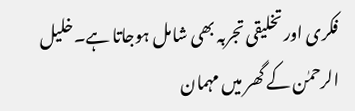فکری اور تخلیقی تجربہ بھی شامل ہوجاتا ہے۔خلیل الرحمٰن کے گھر میں مہمان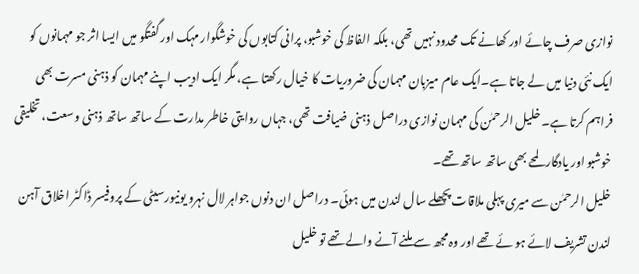نوازی صرف چائے اور کھانے تک محدود نہیں تھی، بلکہ الفاظ کی خوشبو، پرانی کتابوں کی خوشگوار مہک اور گفتگو میں ایسا اثر جو مہمانوں کو ایک نئی دنیا میں لے جاتا ہے۔ایک عام میزبان مہمان کی ضروریات کا خیال رکھتا ہے، مگر ایک ادیب اپنے مہمان کو ذہنی مسرت بھی فراہم کرتا ہے۔ خلیل الرحمٰن کی مہمان نوازی دراصل ذہنی ضیافت تھی، جہاں روایتی خاطر مدارت کے ساتھ ساتھ ذہنی وسعت، تخلیقی خوشبو اور یادگار لمحے بھی ساتھ ساتھ تھے۔
خلیل الرحمٰن سے میری پہلی ملاقات پچھلے سال لندن میں ہوئی۔ دراصل ان دنوں جواہر لال نہرو یونیورسیٹی کے پروفیسر ڈاکٹر اخلاق آہن لندن تشریف لائے ہو ئے تھے اور وہ مجھ سے ملنے آنے والے تھے تو خلیل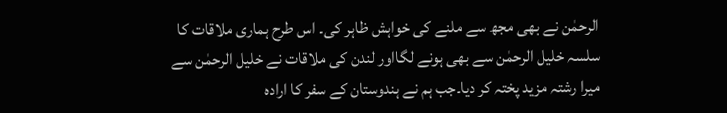الرحمٰن نے بھی مجھ سے ملنے کی خواہش ظاہر کی۔ اس طرح ہماری ملاقات کا سلسہ خلیل الرحمٰن سے بھی ہونے لگااور لندن کی ملاقات نے خلیل الرحمٰن سے میرا رشتہ مزید پختہ کر دیا۔جب ہم نے ہندوستان کے سفر کا ارادہ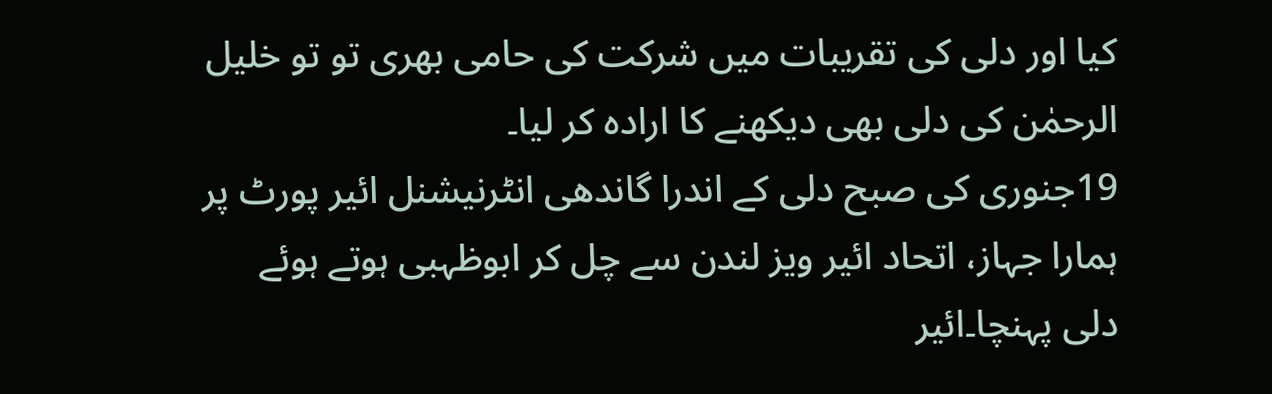کیا اور دلی کی تقریبات میں شرکت کی حامی بھری تو تو خلیل الرحمٰن کی دلی بھی دیکھنے کا ارادہ کر لیا۔
19جنوری کی صبح دلی کے اندرا گاندھی انٹرنیشنل ائیر پورٹ پر ہمارا جہاز، اتحاد ائیر ویز لندن سے چل کر ابوظہبی ہوتے ہوئے دلی پہنچا۔ائیر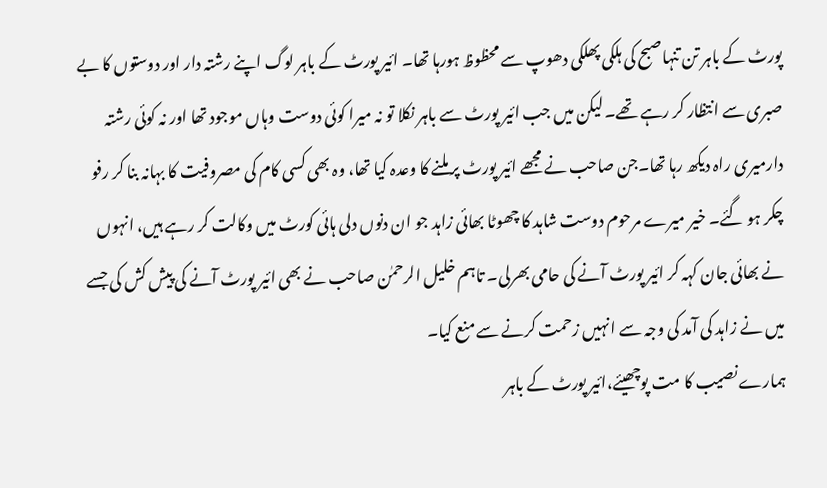پورٹ کے باہر تن تنہاصبح کی ہلکی پھلکی دھوپ سے محظوظ ہورہا تھا۔ ائیر پورٹ کے باہر لوگ اپنے رشتہ دار اور دوستوں کا بے صبری سے انتظار کر رہے تھے۔ لیکن میں جب ائیر پورٹ سے باہر نکلا تو نہ میرا کوئی دوست وہاں موجود تھا اور نہ کوئی رشتہ دارمیری راہ دیکھ رہا تھا۔جن صاحب نے مجھے ائیر پورٹ پر ملنے کا وعدہ کیا تھا، وہ بھی کسی کام کی مصروفیت کا بہانہ بنا کر رفو چکر ہو گئے۔ خیر میرے مرحوم دوست شاہد کا چھوٹا بھائی زاہد جو ان دنوں دلی ہائی کورٹ میں وکالت کر رہے ہیں، انہوں نے بھائی جان کہہ کر ائیر پورٹ آنے کی حامی بھرلی۔ تاہم خلیل الرحمٰن صاحب نے بھی ائیر پورٹ آنے کی پیش کش کی جسے میں نے زاہد کی آمد کی وجہ سے انہیں زحمت کرنے سے منع کیا۔
ہمارے نصیب کا مت پوچھیئے،ائیر پورٹ کے باہر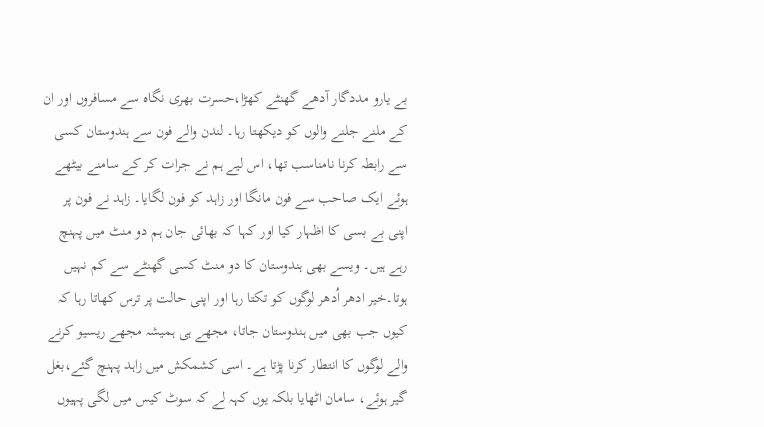بے یارو مددگار آدھے گھنٹے کھڑا،حسرت بھری نگاہ سے مسافروں اور ان کے ملنے جلنے والوں کو دیکھتا رہا۔ لندن والے فون سے ہندوستان کسی سے رابطہ کرنا نامناسب تھا، اس لیے ہم نے جرات کر کے سامنے بیٹھے ہوئے ایک صاحب سے فون مانگا اور زاہد کو فون لگایا۔ زاہد نے فون پر اپنی بے بسی کا اظہار کیا اور کہا کہ بھائی جان ہم دو منٹ میں پہنچ رہے ہیں۔ ویسے بھی ہندوستان کا دو منٹ کسی گھنٹے سے کم نہیں ہوتا۔خیر ادھر اُدھر لوگوں کو تکتا رہا اور اپنی حالت پر ترس کھاتا رہا کہ کیوں جب بھی میں ہندوستان جاتا، مجھے ہی ہمیشہ مجھے ریسیو کرنے والے لوگوں کا انتطار کرنا پڑتا ہے۔ اسی کشمکش میں زاہد پہنچ گئے،بغل گیر ہوئے، سامان اٹھایا بلکہ یوں کہہ لے کہ سوٹ کیس میں لگی پہیوں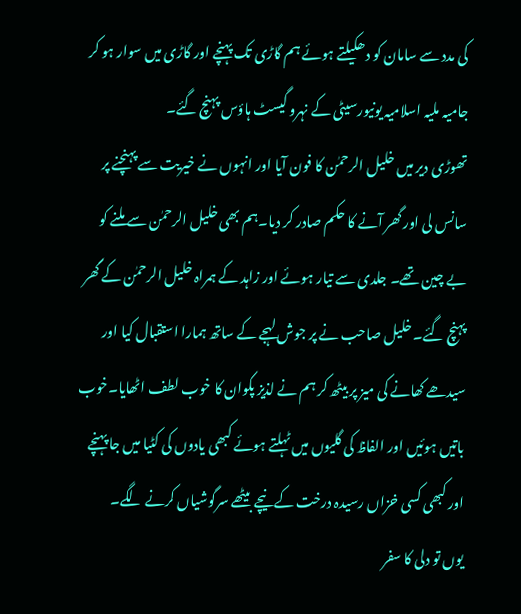کی مدد سے سامان کو دھکیلتے ہوئے ہم گاڑی تک پہنچے اور گاڑی میں سوار ہو کر جامیہ ملیہ اسلامیہ یونیورسیٹی کے نہرو گیسٹ ہاؤس پہنچ گئے۔
تھوڑی دیر میں خلیل الرحمٰن کا فون آیا اور انہوں نے خیریت سے پہنچنے پر سانس لی اور گھر آنے کا حکم صادر کر دیا۔ہم بھی خلیل الرحمٰن سے ملنے کو بے چین تھے۔ جلدی سے تیار ہوئے اور زاہد کے ہمراہ خلیل الرحمٰن کے گھر پہنچ گئے۔ خلیل صاحب نے پر جوش لہجے کے ساتھ ہمارا استقبال کیا اور سیدھے کھانے کی میز پر بیٹھ کر ہم نے لذیز پکوان کا خوب لطف اٹھایا۔خوب باتیں ہوئیں اور الفاظ کی گلیوں میں ٹہلتے ہوئے کبھی یادوں کی کٹیا میں جا پہنچے اور کبھی کسی خزاں رسیدہ درخت کے نیچے بیٹھے سرگوشیاں کرنے لگے۔
یوں تو دلی کا سفر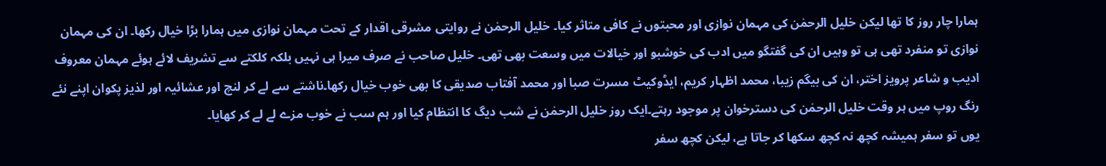ہمارا چار روز کا تھا لیکن خلیل الرحمٰن کی مہمان نوازی اور محبتوں نے کافی متاثر کیا۔ خلیل الرحمٰن نے روایتی مشرقی اقدار کے تحت مہمان نوازی میں ہمارا بڑا خیال رکھا۔ ان کی مہمان نوازی تو منفرد تھی ہی تو وہیں ان کی گفتگو میں ادب کی خوشبو اور خیالات میں وسعت بھی تھی۔ خلیل صاحب نے صرف میرا ہی نہیں بلکہ کلکتے سے تشریف لائے ہوئے مہمان معروف ادیب و شاعر پرویز اختر، ان کی بیگم زیبا، محمد اظہار کریم، ایڈوکیٹ مسرت صبا اور محمد آفتاب صدیقی کا بھی خوب خیال رکھا۔ناشتے سے لے کر لنچ اور عشائیہ اور لذیز پکوان اپنے نئے رنگ روپ میں ہر وقت خلیل الرحمٰن کی دسترخوان پر موجود رہتے۔ایک روز خلیل الرحمٰن نے شب دیگ کا انتظام کیا اور ہم سب نے خوب مزے لے لے کر کھایا۔
یوں تو سفر ہمیشہ کچھ نہ کچھ سکھا کر جاتا ہے، لیکن کچھ سفر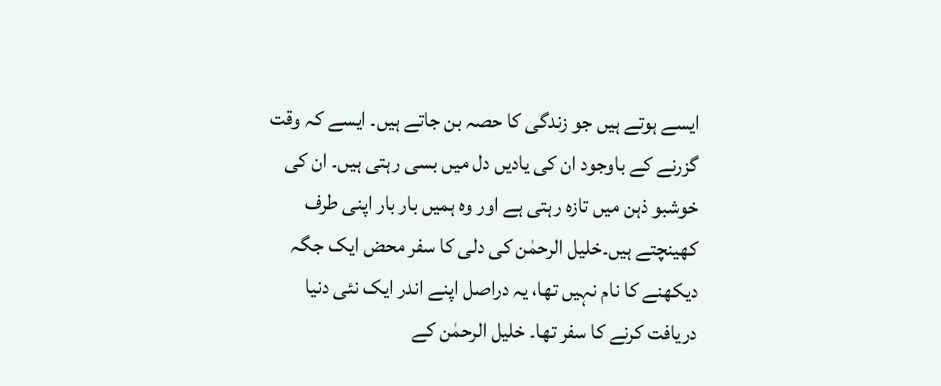ایسے ہوتے ہیں جو زندگی کا حصہ بن جاتے ہیں۔ ایسے کہ وقت گزرنے کے باوجود ان کی یادیں دل میں بسی رہتی ہیں۔ ان کی خوشبو ذہن میں تازہ رہتی ہے اور وہ ہمیں بار بار اپنی طرف کھینچتے ہیں۔خلیل الرحمٰن کی دلی کا سفر محض ایک جگہ دیکھنے کا نام نہیں تھا، یہ دراصل اپنے اندر ایک نئی دنیا دریافت کرنے کا سفر تھا۔ خلیل الرحمٰن کے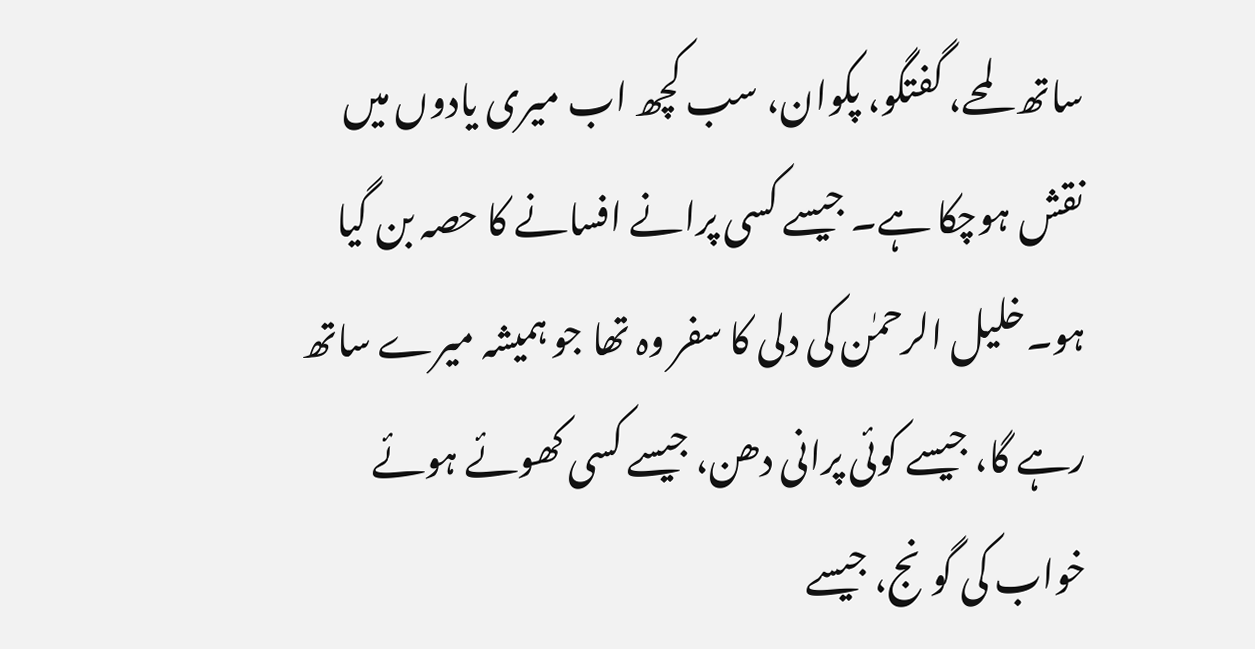ساتھ لمحے، گفتگو، پکوان، سب کچھ اب میری یادوں میں نقش ہوچکا ہے۔ جیسے کسی پرانے افسانے کا حصہ بن گیا ہو۔خلیل الرحمٰن کی دلی کا سفر وہ تھا جو ہمیشہ میرے ساتھ رہے گا، جیسے کوئی پرانی دھن، جیسے کسی کھوئے ہوئے خواب کی گونج، جیسے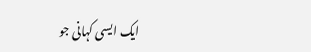ایک ایسی کہانی جو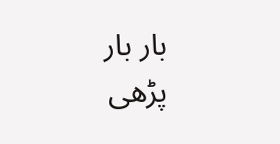بار بار پڑھی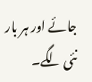جائے اور ہر بار نئی لگے۔